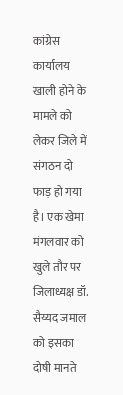कांग्रेस कार्यालय खाली होने के मामले को लेकर जिले में संगठन दो फाड़ हो गया है। एक खेमा मंगलवार को खुले तौर पर जिलाध्यक्ष डॉ. सैय्यद जमाल को इसका दोषी मानते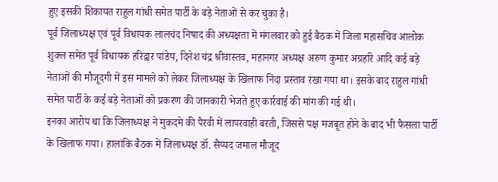हुए इसकी शिकायत राहुल गांधी समेत पार्टी के बड़े नेताओं से कर चुका है।
पूर्व जिलाध्यक्ष एवं पूर्व विधायक लालचंद निषाद की अध्यक्षता में मंगलवार को हुई बैठक में जिला महासचिव आलोक शुक्ल समेत पूर्व विधायक हरिद्वार पांडेय, दिनेश चंद्र श्रीवास्तव, महानगर अध्यक्ष अरुण कुमार अग्रहरि आदि कई बड़े नेताओं की मौजूदगी में इस मामले को लेकर जिलाध्यक्ष के खिलाफ निंदा प्रस्ताव रखा गया था। इसके बाद राहुल गांधी समेत पार्टी के कई बड़े नेताओं को प्रकरण की जानकारी भेजते हुए कार्रवाई की मांग की गई थी।
इनका आरोप था कि जिलाध्यक्ष ने मुकदमे की पैरवी में लापरवाही बरती, जिससे पक्ष मजबूत होने के बाद भी फैसला पार्टी के खिलाफ गया। हालांकि बैठक में जिलाध्यक्ष डॉ. सैय्यद जमाल मौजूद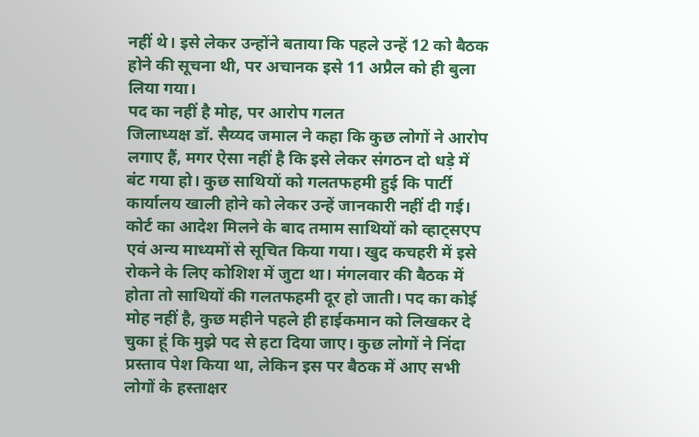नहीं थे। इसे लेकर उन्होंने बताया कि पहले उन्हें 12 को बैठक होने की सूचना थी, पर अचानक इसे 11 अप्रैल को ही बुला लिया गया।
पद का नहीं है मोह, पर आरोप गलत
जिलाध्यक्ष डॉ. सैय्यद जमाल ने कहा कि कुछ लोगों ने आरोप लगाए हैं, मगर ऐसा नहीं है कि इसे लेकर संगठन दो धड़े में बंट गया हो। कुछ साथियों को गलतफहमी हुई कि पार्टी कार्यालय खाली होने को लेकर उन्हें जानकारी नहीं दी गई। कोर्ट का आदेश मिलने के बाद तमाम साथियों को व्हाट्सएप एवं अन्य माध्यमों से सूचित किया गया। खुद कचहरी में इसे रोकने के लिए कोशिश में जुटा था। मंगलवार की बैठक में होता तो साथियों की गलतफहमी दूर हो जाती। पद का कोई मोह नहीं है, कुछ महीने पहले ही हाईकमान को लिखकर दे चुका हूं कि मुझे पद से हटा दिया जाए। कुछ लोगों ने निंदा प्रस्ताव पेश किया था, लेकिन इस पर बैठक में आए सभी लोगों के हस्ताक्षर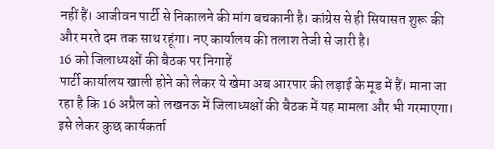नहीं हैं। आजीवन पार्टी से निकालने की मांग बचकानी है। कांग्रेस से ही सियासत शुरू की और मरते दम तक साथ रहूंगा। नए कार्यालय की तलाश तेजी से जारी है।
16 को जिलाध्यक्षों की बैठक पर निगाहें
पार्टी कार्यालय खाली होने को लेकर ये खेमा अब आरपार की लड़ाई के मूड में हैं। माना जा रहा है कि 16 अप्रैल को लखनऊ में जिलाध्यक्षों की बैठक में यह मामला और भी गरमाएगा। इसे लेकर कुछ कार्यकर्ता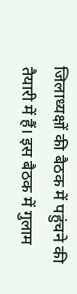जिलाध्यक्षों की बैठक में पहुंचने की तैयारी में हैं। इस बैठक में गुलाम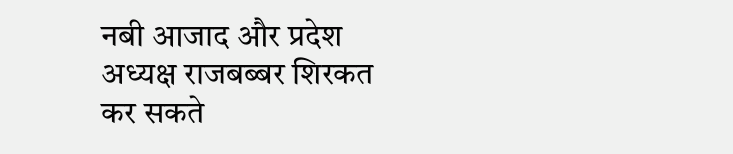नबी आजाद और प्रदेश अध्यक्ष राजबब्बर शिरकत कर सकते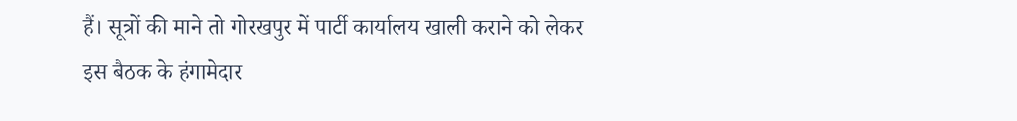हैं। सूत्रों की माने तो गोरखपुर में पार्टी कार्यालय खाली कराने को लेकर इस बैठक के हंगामेदार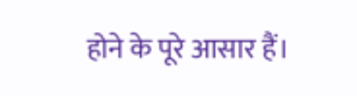होने के पूरे आसार हैं।